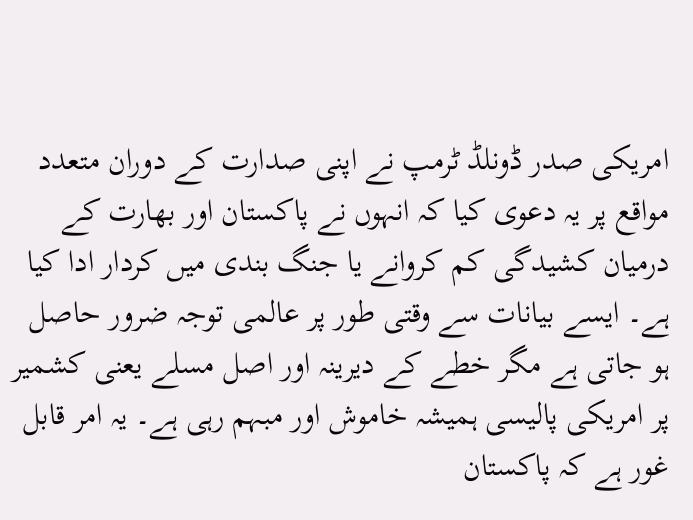امریکی صدر ڈونلڈ ٹرمپ نے اپنی صدارت کے دوران متعدد مواقع پر یہ دعوی کیا کہ انہوں نے پاکستان اور بھارت کے درمیان کشیدگی کم کروانے یا جنگ بندی میں کردار ادا کیا ہے۔ ایسے بیانات سے وقتی طور پر عالمی توجہ ضرور حاصل ہو جاتی ہے مگر خطے کے دیرینہ اور اصل مسلے یعنی کشمیر پر امریکی پالیسی ہمیشہ خاموش اور مبہم رہی ہے۔ یہ امر قابل غور ہے کہ پاکستان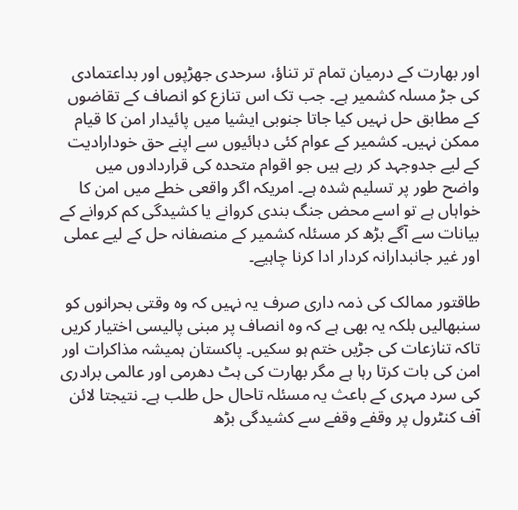اور بھارت کے درمیان تمام تر تناؤ، سرحدی جھڑپوں اور بداعتمادی کی جڑ مسلہ کشمیر ہے۔ جب تک اس تنازع کو انصاف کے تقاضوں کے مطابق حل نہیں کیا جاتا جنوبی ایشیا میں پائیدار امن کا قیام ممکن نہیں۔ کشمیر کے عوام کئی دہائیوں سے اپنے حق خودارادیت کے لیے جدوجہد کر رہے ہیں جو اقوام متحدہ کی قراردادوں میں واضح طور پر تسلیم شدہ ہے۔ امریکہ اگر واقعی خطے میں امن کا خواہاں ہے تو اسے محض جنگ بندی کروانے یا کشیدگی کم کروانے کے بیانات سے آگے بڑھ کر مسئلہ کشمیر کے منصفانہ حل کے لیے عملی اور غیر جانبدارانہ کردار ادا کرنا چاہیے۔

طاقتور ممالک کی ذمہ داری صرف یہ نہیں کہ وہ وقتی بحرانوں کو سنبھالیں بلکہ یہ بھی ہے کہ وہ انصاف پر مبنی پالیسی اختیار کریں تاکہ تنازعات کی جڑیں ختم ہو سکیں۔ پاکستان ہمیشہ مذاکرات اور امن کی بات کرتا رہا ہے مگر بھارت کی ہٹ دھرمی اور عالمی برادری کی سرد مہری کے باعث یہ مسئلہ تاحال حل طلب ہے۔ نتیجتا لائن آف کنٹرول پر وقفے وقفے سے کشیدگی بڑھ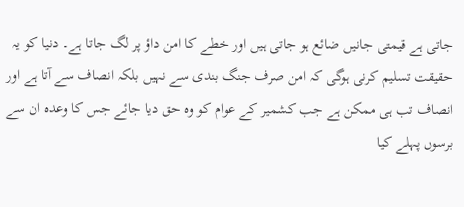جاتی ہے قیمتی جانیں ضائع ہو جاتی ہیں اور خطے کا امن داؤ پر لگ جاتا ہے۔ دنیا کو یہ حقیقت تسلیم کرنی ہوگی کہ امن صرف جنگ بندی سے نہیں بلکہ انصاف سے آتا ہے اور انصاف تب ہی ممکن ہے جب کشمیر کے عوام کو وہ حق دیا جائے جس کا وعدہ ان سے برسوں پہلے کیا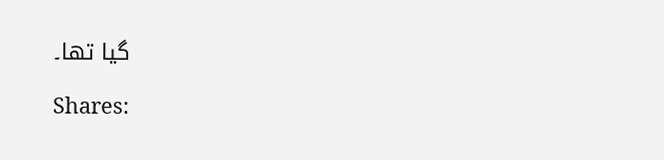گیا تھا۔

Shares: